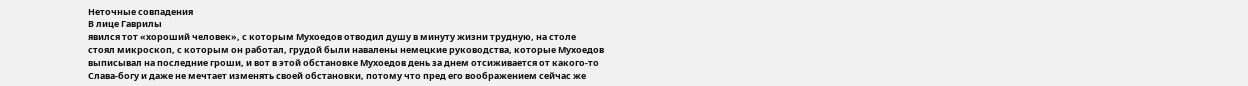Неточные совпадения
В лице Гаврилы
явился тот «хороший человек», с которым Мухоедов отводил душу в минуту жизни трудную, на столе стоял микроскоп, с которым он работал, грудой были навалены немецкие руководства, которые Мухоедов выписывал на последние гроши, и вот в этой обстановке Мухоедов день за днем отсиживается от какого-то Слава-богу и даже не мечтает изменять своей обстановки, потому что пред его воображением сейчас же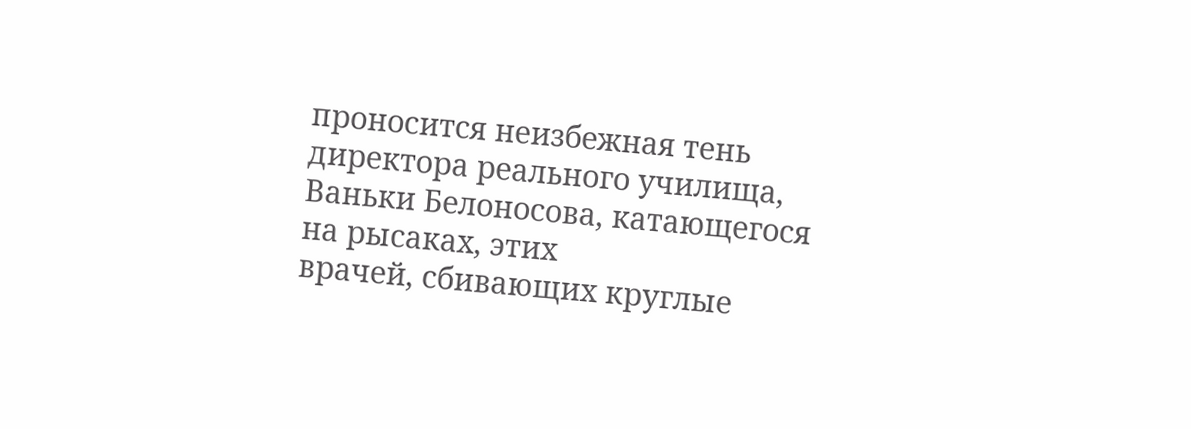проносится неизбежная тень директора реального училища, Ваньки Белоносова, катающегося на рысаках, этих
врачей, сбивающих круглые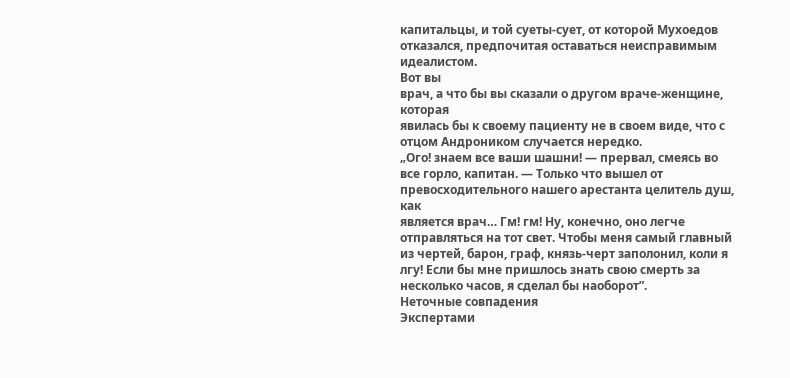капитальцы, и той суеты-сует, от которой Мухоедов отказался, предпочитая оставаться неисправимым идеалистом.
Вот вы
врач, а что бы вы сказали о другом враче-женщине, которая
явилась бы к своему пациенту не в своем виде, что с отцом Андроником случается нередко.
„Ого! знаем все ваши шашни! — прервал, смеясь во все горло, капитан. — Только что вышел от превосходительного нашего арестанта целитель душ, как
является врач… Гм! гм! Ну, конечно, оно легче отправляться на тот свет. Чтобы меня самый главный из чертей, барон, граф, князь-черт заполонил, коли я лгу! Если бы мне пришлось знать свою смерть за несколько часов, я сделал бы наоборот”.
Неточные совпадения
Экспертами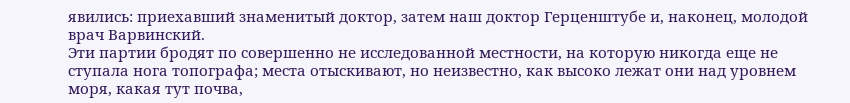явились: приехавший знаменитый доктор, затем наш доктор Герценштубе и, наконец, молодой
врач Варвинский.
Эти партии бродят по совершенно не исследованной местности, на которую никогда еще не ступала нога топографа; места отыскивают, но неизвестно, как высоко лежат они над уровнем моря, какая тут почва,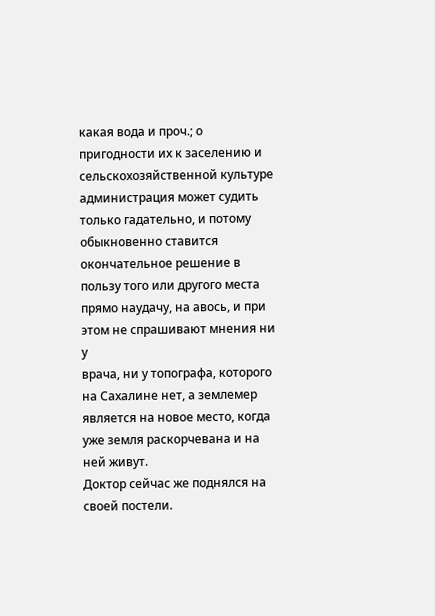какая вода и проч.; о пригодности их к заселению и сельскохозяйственной культуре администрация может судить только гадательно, и потому обыкновенно ставится окончательное решение в пользу того или другого места прямо наудачу, на авось, и при этом не спрашивают мнения ни у
врача, ни у топографа, которого на Сахалине нет, а землемер
является на новое место, когда уже земля раскорчевана и на ней живут.
Доктор сейчас же поднялся на своей постели.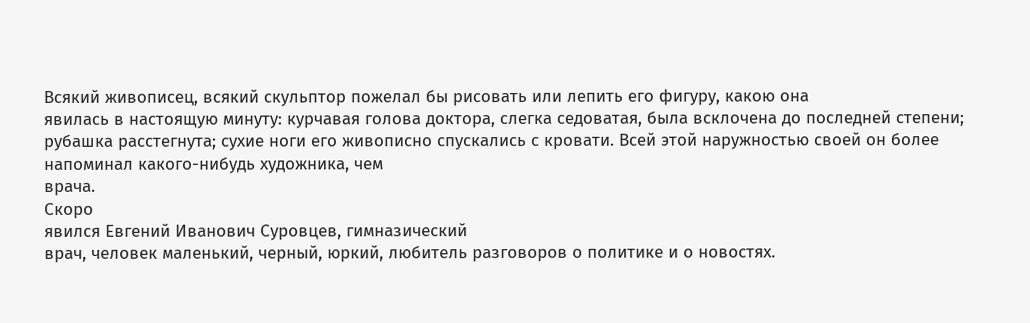Всякий живописец, всякий скульптор пожелал бы рисовать или лепить его фигуру, какою она
явилась в настоящую минуту: курчавая голова доктора, слегка седоватая, была всклочена до последней степени; рубашка расстегнута; сухие ноги его живописно спускались с кровати. Всей этой наружностью своей он более напоминал какого-нибудь художника, чем
врача.
Скоро
явился Евгений Иванович Суровцев, гимназический
врач, человек маленький, черный, юркий, любитель разговоров о политике и о новостях.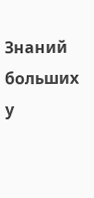Знаний больших у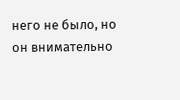него не было, но он внимательно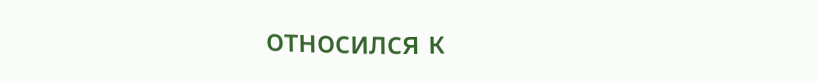относился к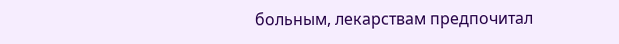больным, лекарствам предпочитал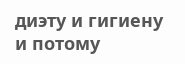диэту и гигиену и потому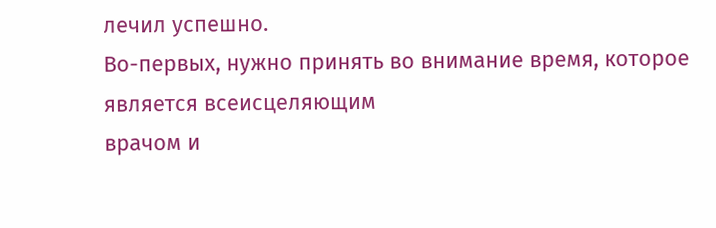лечил успешно.
Во-первых, нужно принять во внимание время, которое
является всеисцеляющим
врачом и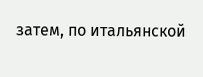затем, по итальянской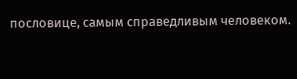пословице, самым справедливым человеком.